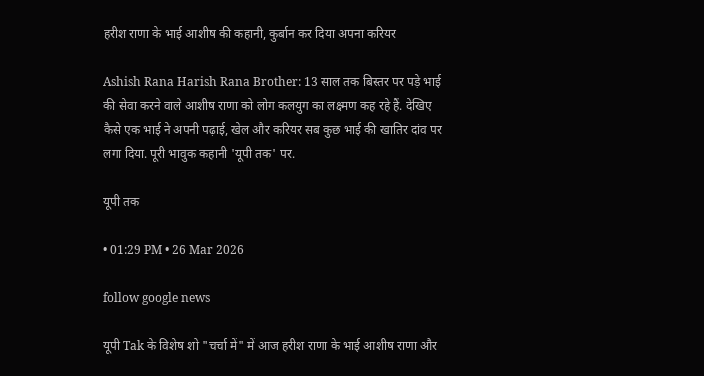हरीश राणा के भाई आशीष की कहानी, कुर्बान कर दिया अपना करियर

Ashish Rana Harish Rana Brother: 13 साल तक बिस्तर पर पड़े भाई की सेवा करने वाले आशीष राणा को लोग कलयुग का लक्ष्मण कह रहे हैं. देखिए कैसे एक भाई ने अपनी पढ़ाई, खेल और करियर सब कुछ भाई की खातिर दांव पर लगा दिया. पूरी भावुक कहानी 'यूपी तक' पर.

यूपी तक

• 01:29 PM • 26 Mar 2026

follow google news

यूपी Tak के विशेष शो "चर्चा में" में आज हरीश राणा के भाई आशीष राणा और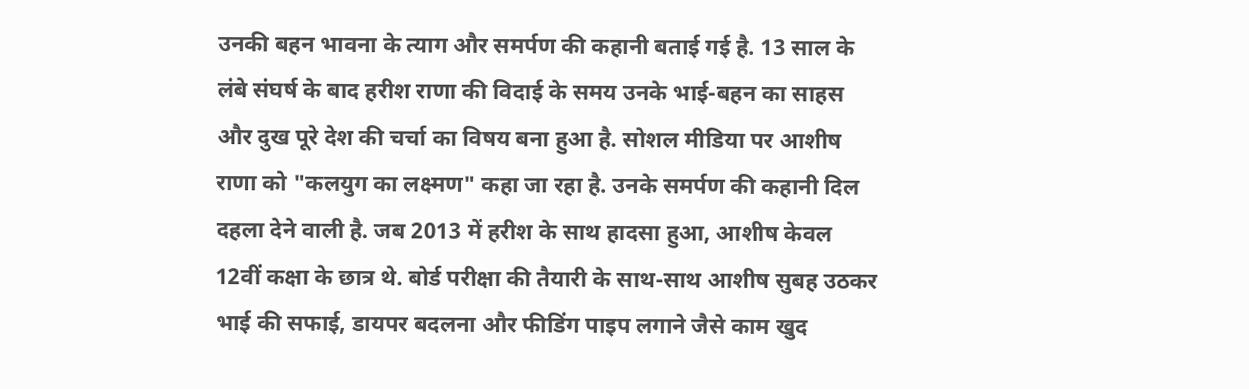उनकी बहन भावना के त्याग और समर्पण की कहानी बताई गई है. 13 साल के लंबे संघर्ष के बाद हरीश राणा की विदाई के समय उनके भाई-बहन का साहस और दुख पूरे देश की चर्चा का विषय बना हुआ है. सोशल मीडिया पर आशीष राणा को "कलयुग का लक्ष्मण" कहा जा रहा है. उनके समर्पण की कहानी दिल दहला देने वाली है. जब 2013 में हरीश के साथ हादसा हुआ, आशीष केवल 12वीं कक्षा के छात्र थे. बोर्ड परीक्षा की तैयारी के साथ-साथ आशीष सुबह उठकर भाई की सफाई, डायपर बदलना और फीडिंग पाइप लगाने जैसे काम खुद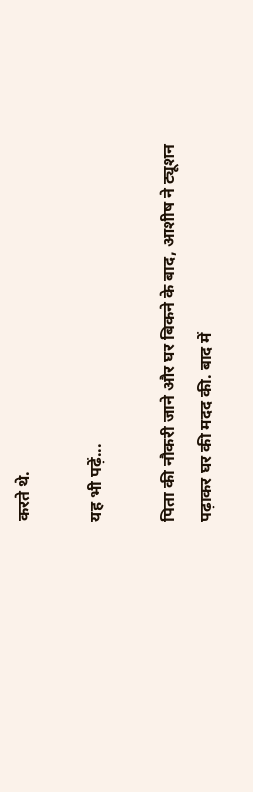करते थे.

यह भी पढ़ें...

पिता की नौकरी जाने और घर बिकने के बाद, आशीष ने ट्यूशन पढ़ाकर घर की मदद की. बाद में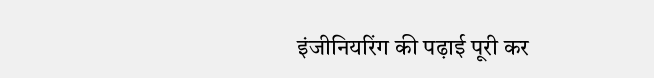इंजीनियरिंग की पढ़ाई पूरी कर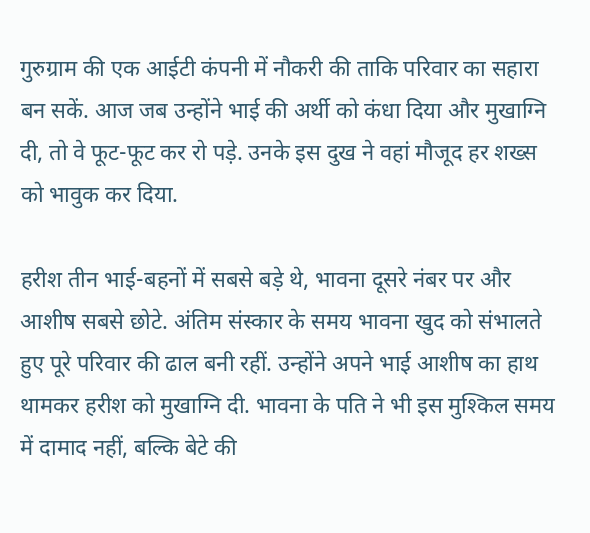गुरुग्राम की एक आईटी कंपनी में नौकरी की ताकि परिवार का सहारा बन सकें. आज जब उन्होंने भाई की अर्थी को कंधा दिया और मुखाग्नि दी, तो वे फूट-फूट कर रो पड़े. उनके इस दुख ने वहां मौजूद हर शख्स को भावुक कर दिया.

हरीश तीन भाई-बहनों में सबसे बड़े थे, भावना दूसरे नंबर पर और आशीष सबसे छोटे. अंतिम संस्कार के समय भावना खुद को संभालते हुए पूरे परिवार की ढाल बनी रहीं. उन्होंने अपने भाई आशीष का हाथ थामकर हरीश को मुखाग्नि दी. भावना के पति ने भी इस मुश्किल समय में दामाद नहीं, बल्कि बेटे की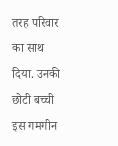तरह परिवार का साथ दिया. उनकी छोटी बच्ची इस गमगीन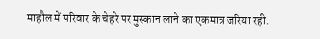माहौल में परिवार के चेहरे पर मुस्कान लाने का एकमात्र जरिया रही.